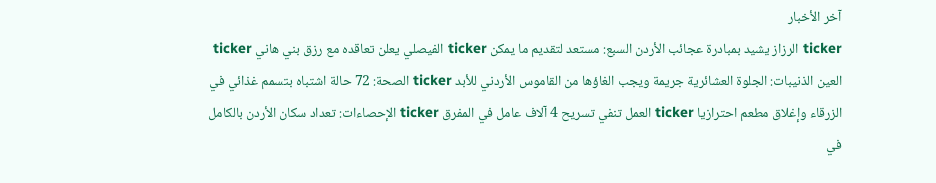آخر الأخبار
ticker الرزاز يشيد بمبادرة عجائب الأردن السبع: مستعد لتقديم ما يمكن ticker الفيصلي يعلن تعاقده مع رزق بني هاني ticker العين الذنيبات: الجلوة العشائرية جريمة ويجب الغاؤها من القاموس الأردني للأبد ticker الصحة: 72 حالة اشتباه بتسمم غذائي في الزرقاء وإغلاق مطعم احترازيا ticker العمل تنفي تسريح 4 آلاف عامل في المفرق ticker الإحصاءات: تعداد سكان الأردن بالكامل في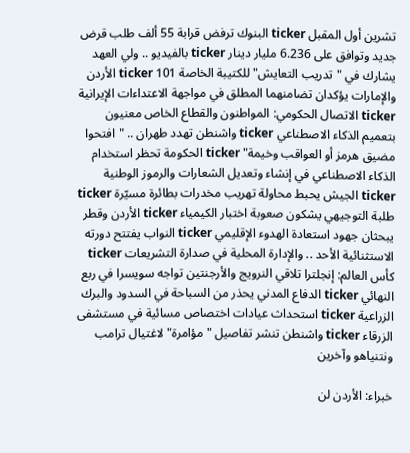تشرين أول المقبل ticker البنوك ترفض قرابة 55 ألف طلب قرض جديد وتوافق على 6.236 مليار دينار ticker بالفيديو .. ولي العهد يشارك في "تدريب التعايش" للكتيبة الخاصة 101 ticker الأردن والإمارات يؤكدان تضامنهما المطلق في مواجهة الاعتداءات الإيرانية ticker الاتصال الحكومي: المواطنون والقطاع الخاص معنيون بتعميم الذكاء الاصطناعي ticker واشنطن تهدد طهران .. "افتحوا مضيق هرمز أو العواقب وخيمة" ticker الحكومة تحظر استخدام الذكاء الاصطناعي في إنشاء وتعديل الشعارات والرموز الوطنية ticker الجيش يحبط محاولة تهريب مخدرات بطائرة مسيّرة ticker طلبة التوجيهي يشكون صعوبة اختبار الكيمياء ticker الأردن وقطر يبحثان جهود استعادة الهدوء الإقليمي ticker النواب يفتتح دورته الاستثنائية الأحد .. والإدارة المحلية في صدارة التشريعات ticker كأس العالم: إنجلترا تلاقي النرويج والأرجنتين تواجه سويسرا في ربع النهائي ticker الدفاع المدني يحذر من السباحة في السدود والبرك الزراعية ticker استحداث عيادات اختصاص مسائية في مستشفى الزرقاء ticker واشنطن تنشر تفاصيل "مؤامرة" لاغتيال ترامب ونتنياهو وآخرين

خبراء: الأردن لن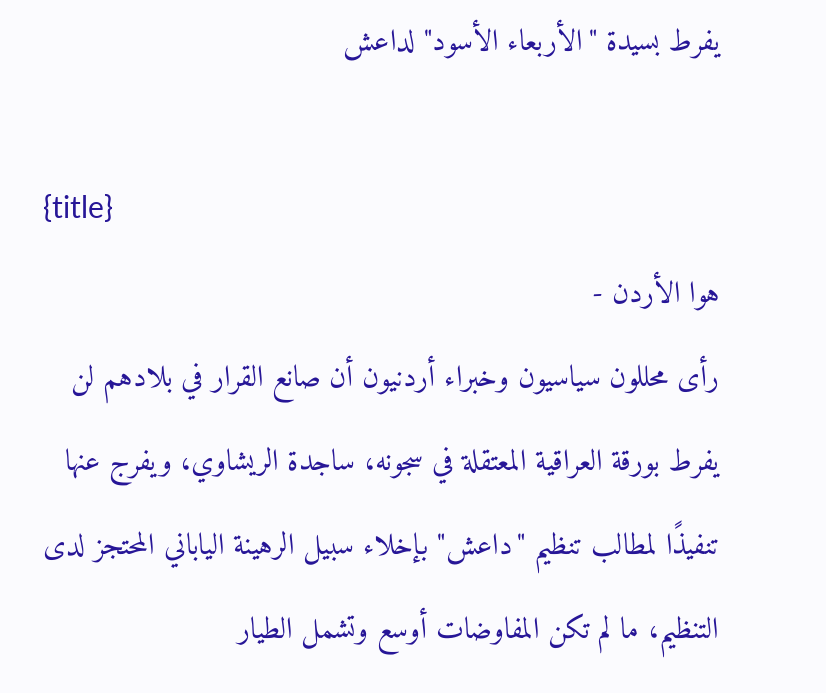يفرط بسيدة "الأربعاء الأسود" لداعش

{title}
هوا الأردن -
رأى محللون سياسيون وخبراء أردنيون أن صانع القرار في بلادهم لن يفرط بورقة العراقية المعتقلة في سجونه، ساجدة الريشاوي، ويفرج عنها تنفيذًا لمطالب تنظيم "داعش" بإخلاء سبيل الرهينة الياباني المحتجز لدى التنظيم، ما لم تكن المفاوضات أوسع وتشمل الطيار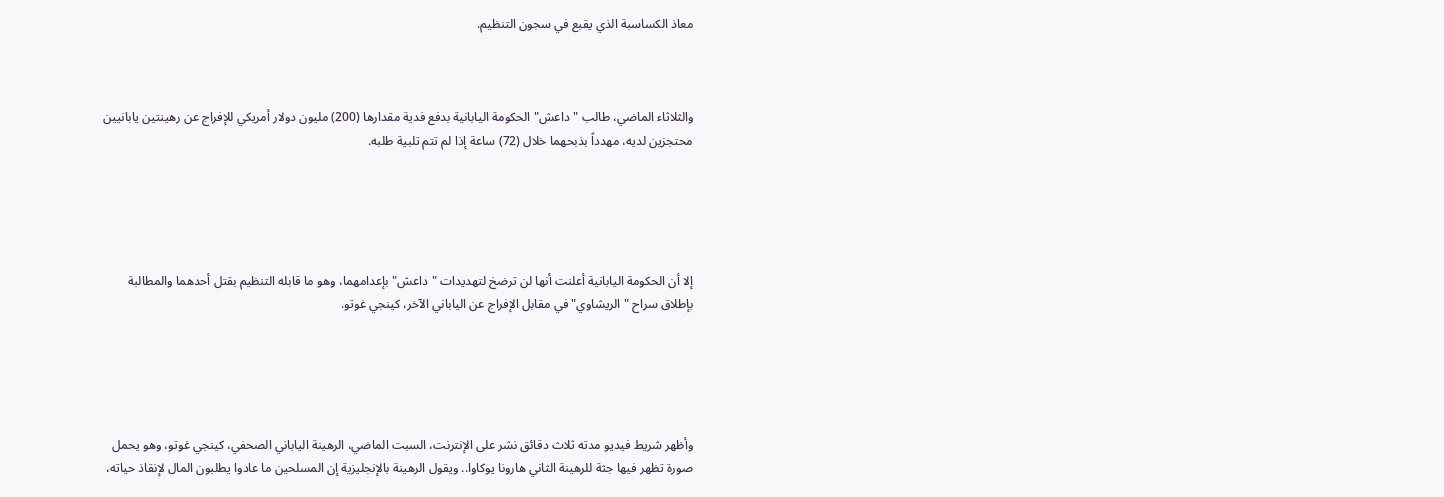معاذ الكساسبة الذي يقبع في سجون التنظيم.



والثلاثاء الماضي، طالب "داعش" الحكومة اليابانية بدفع فدية مقدارها (200) مليون دولار أمريكي للإفراج عن رهينتين يابانيين محتجزين لديه، مهدداً بذبحهما خلال (72) ساعة إذا لم تتم تلبية طلبه.





إلا أن الحكومة اليابانية أعلنت أنها لن ترضخ لتهديدات "داعش" بإعدامهما، وهو ما قابله التنظيم بقتل أحدهما والمطالبة بإطلاق سراح "الريشاوي" في مقابل الإفراج عن الياباني الآخر، كينجي غوتو.





وأظهر شريط فيديو مدته ثلاث دقائق نشر على الإنترنت، السبت الماضي، الرهينة الياباني الصحفي، كينجي غوتو، وهو يحمل صورة تظهر فيها جثة للرهينة الثاني هارونا يوكاوا.. ويقول الرهينة بالإنجليزية إن المسلحين ما عادوا يطلبون المال لإنقاذ حياته،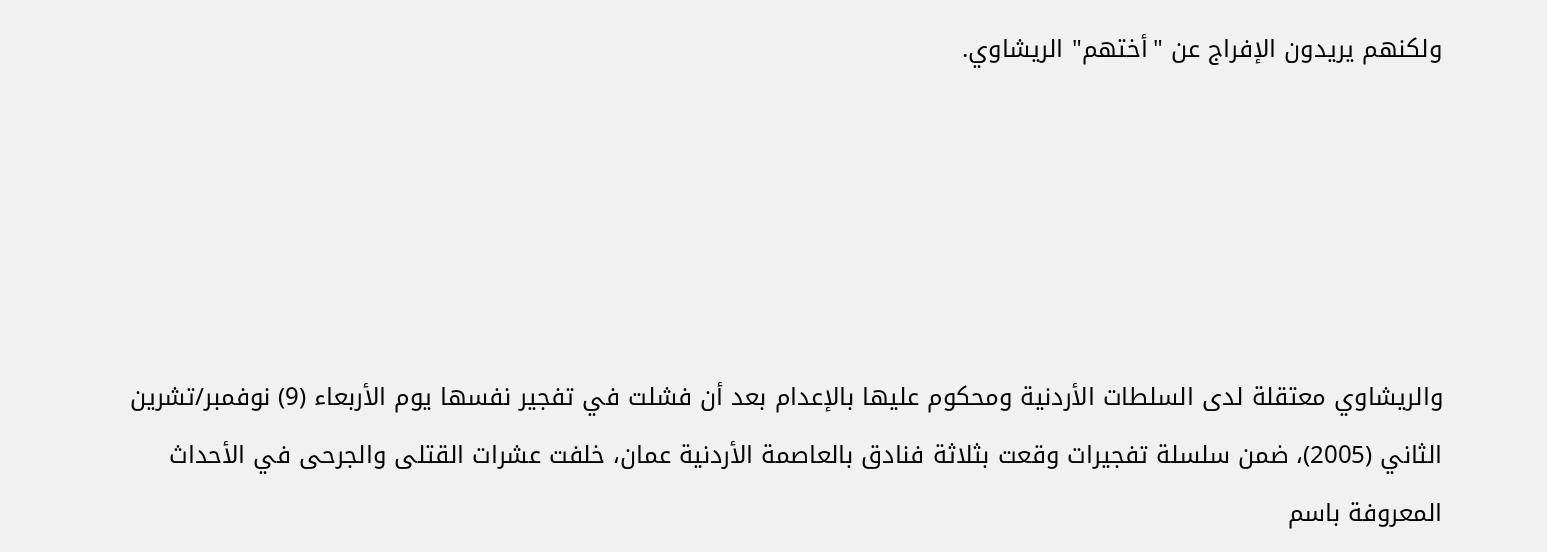ولكنهم يريدون الإفراج عن "أختهم" الريشاوي.





والريشاوي معتقلة لدى السلطات الأردنية ومحكوم عليها بالإعدام بعد أن فشلت في تفجير نفسها يوم الأربعاء (9) نوفمبر/تشرين الثاني (2005)، ضمن سلسلة تفجيرات وقعت بثلاثة فنادق بالعاصمة الأردنية عمان، خلفت عشرات القتلى والجرحى في الأحداث المعروفة باسم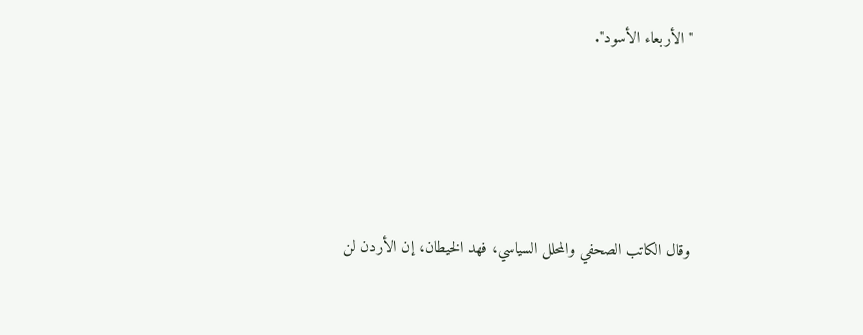"الأربعاء الأسود".





وقال الكاتب الصحفي والمحلل السياسي، فهد الخيطان، إن الأردن لن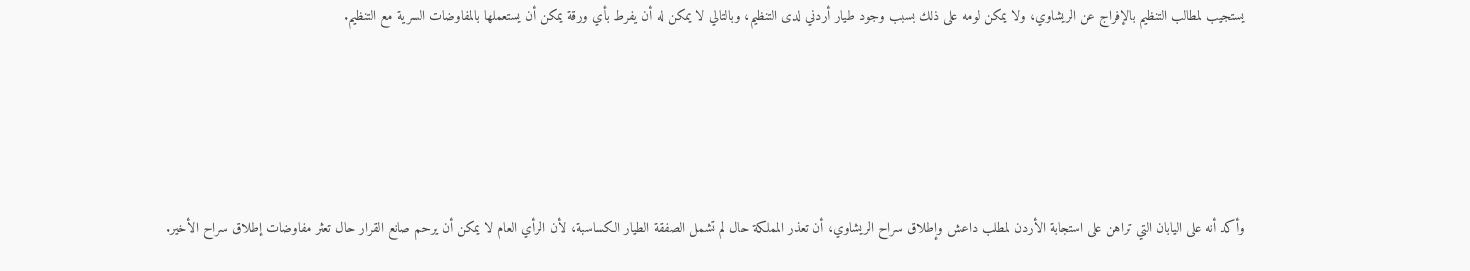يستجيب لمطالب التنظيم بالإفراج عن الريشاوي، ولا يمكن لومه على ذلك بسبب وجود طيار أردني لدى التنظيم، وبالتالي لا يمكن له أن يفرط بأي ورقة يمكن أن يستعملها بالمفاوضات السرية مع التنظيم.





وأكد أنه على اليابان التي تراهن على استجابة الأردن لمطلب داعش وإطلاق سراح الريشاوي، أن تعذر المملكة حال لم تشمل الصفقة الطيار الكساسبة، لأن الرأي العام لا يمكن أن يرحم صانع القرار حال تعثر مفاوضات إطلاق سراح الأخير.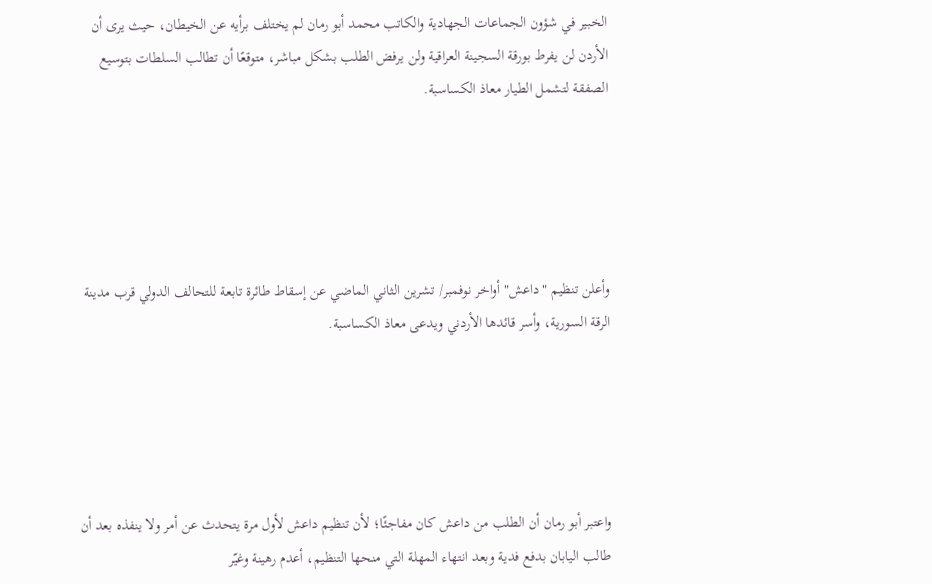الخبير في شؤون الجماعات الجهادية والكاتب محمد أبو رمان لم يختلف برأيه عن الخيطان، حيث يرى أن الأردن لن يفرط بورقة السجينة العراقية ولن يرفض الطلب بشكل مباشر، متوقعًا أن تطالب السلطات بتوسيع الصفقة لتشمل الطيار معاذ الكساسبة.





وأعلن تنظيم "داعش" أواخر نوفمبر/ تشرين الثاني الماضي عن إسقاط طائرة تابعة للتحالف الدولي قرب مدينة الرقة السورية، وأسر قائدها الأردني ويدعى معاذ الكساسبة.





واعتبر أبو رمان أن الطلب من داعش كان مفاجئًا؛ لأن تنظيم داعش لأول مرة يتحدث عن أمر ولا ينفذه بعد أن طالب اليابان بدفع فدية وبعد انتهاء المهلة التي منحها التنظيم، أعدم رهينة وغيّر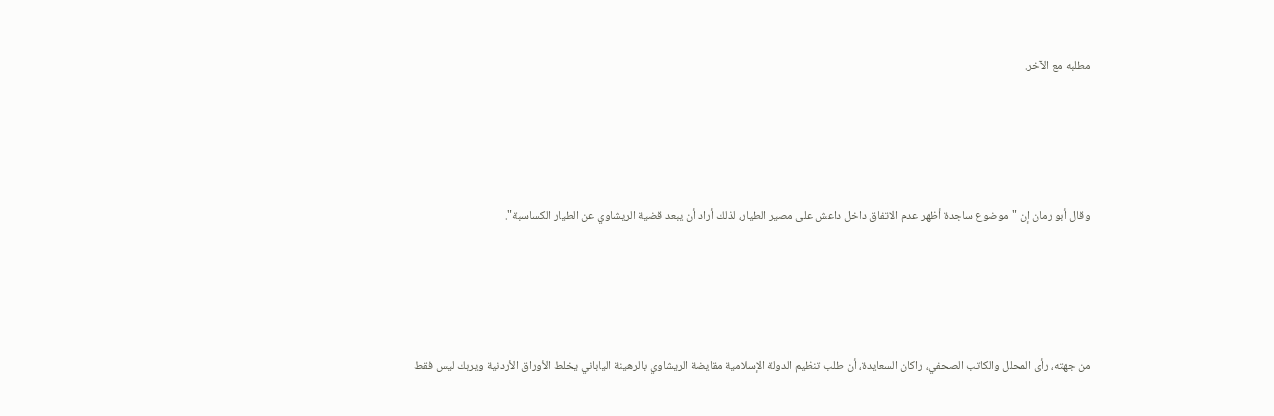مطلبه مع الآخر.





وقال أبو رمان إن "موضوع ساجدة أظهر عدم الاتفاق داخل داعش على مصير الطيار، لذلك أراد أن يبعد قضية الريشاوي عن الطيار الكساسبة".





من جهته، رأى المحلل والكاتب الصحفي، راكان السعايدة، أن طلب تنظيم الدولة الإسلامية مقايضة الريشاوي بالرهينة الياباني يخلط الأوراق الأردنية ويربك ليس فقط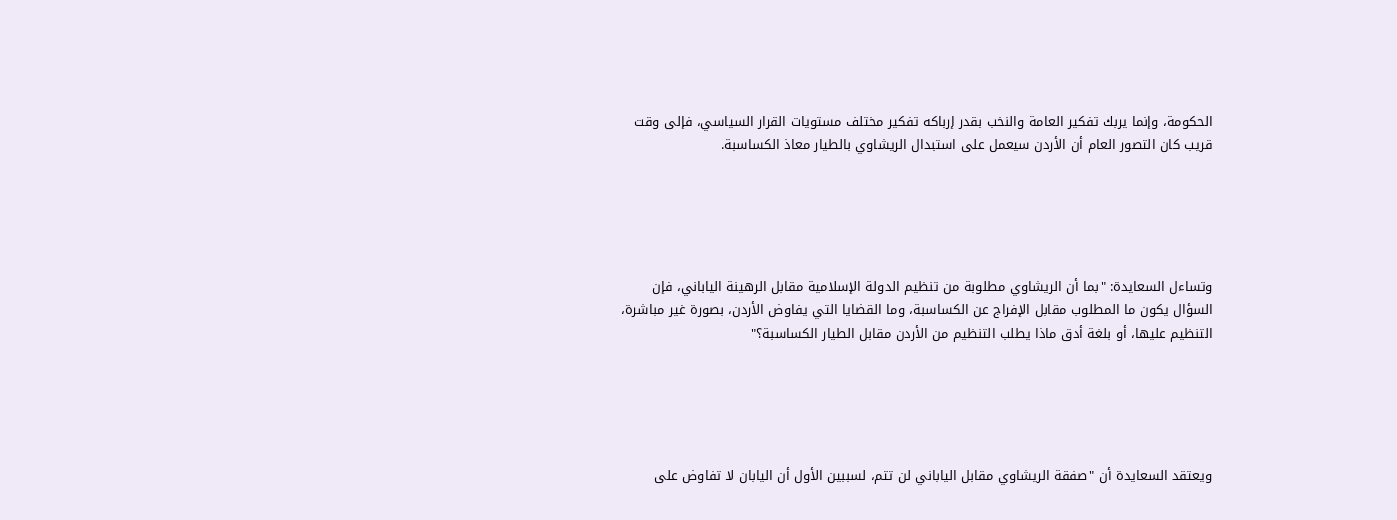الحكومة، وإنما يربك تفكير العامة والنخب بقدر إرباكه تفكير مختلف مستويات القرار السياسي، فإلى وقت قريب كان التصور العام أن الأردن سيعمل على استبدال الريشاوي بالطيار معاذ الكساسبة.





وتساءل السعايدة: "بما أن الريشاوي مطلوبة من تنظيم الدولة الإسلامية مقابل الرهينة الياباني، فإن السؤال يكون ما المطلوب مقابل الإفراج عن الكساسبة، وما القضايا التي يفاوض الأردن، بصورة غير مباشرة، التنظيم عليها، أو بلغة أدق ماذا يطلب التنظيم من الأردن مقابل الطيار الكساسبة؟"





ويعتقد السعايدة أن "صفقة الريشاوي مقابل الياباني لن تتم، لسببين الأول أن اليابان لا تفاوض على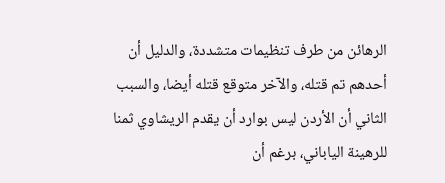الرهائن من طرف تنظيمات متشددة، والدليل أن أحدهم تم قتله، والآخر متوقع قتله أيضا، والسبب الثاني أن الأردن ليس بوارد أن يقدم الريشاوي ثمنا للرهينة الياباني، برغم أن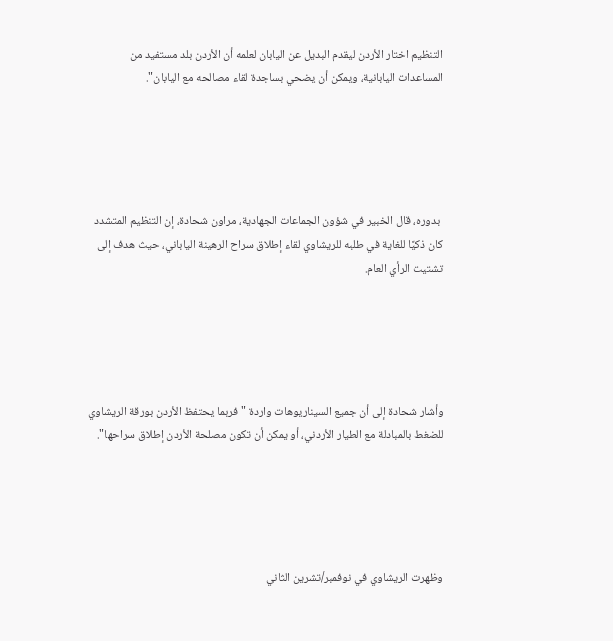التنظيم اختار الأردن ليقدم البديل عن اليابان لعلمه أن الأردن بلد مستفيد من المساعدات اليابانية، ويمكن أن يضحي بساجدة لقاء مصالحه مع اليابان".





 بدوره، قال الخبير في شؤون الجماعات الجهادية، مراون شحادة، إن التنظيم المتشدد كان ذكيًا للغاية في طلبه للريشاوي لقاء إطلاق سراح الرهينة الياباني، حيث هدف إلى تشتيت الرأي العام.





وأشار شحادة إلى أن جميع السيناريوهات واردة "فربما يحتفظ الأردن بورقة الريشاوي للضغط بالمبادلة مع الطيار الأردني، أو يمكن أن تكون مصلحة الأردن إطلاق سراحها".





وظهرت الريشاوي في نوفمبر/تشرين الثاني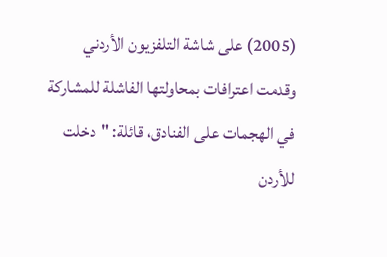(2005) على شاشة التلفزيون الأردني وقدمت اعترافات بمحاولتها الفاشلة للمشاركة في الهجمات على الفنادق، قائلة: "دخلت للأردن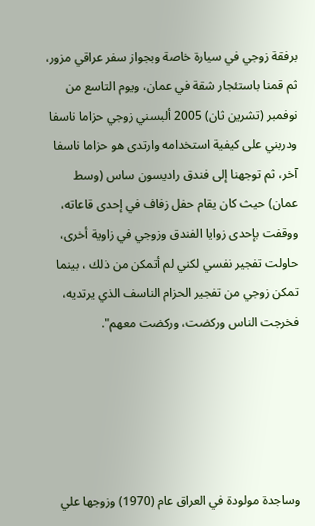برفقة زوجي في سيارة خاصة وبجواز سفر عراقي مزور، ثم قمنا باستئجار شقة في عمان، ويوم التاسع من نوفمبر (تشرين ثان) 2005 ألبسني زوجي حزاما ناسفا ودربني على كيفية استخدامه وارتدى هو حزاما ناسفا آخر، ثم توجهنا إلى فندق راديسون ساس (وسط عمان) حيث كان يقام حفل زفاف في إحدى قاعاته، ووقفت بإحدى زوايا الفندق وزوجي في زاوية أخرى، حاولت تفجير نفسي لكني لم أتمكن من ذلك ، بينما تمكن زوجي من تفجير الحزام الناسف الذي يرتديه، فخرجت الناس وركضت، وركضت معهم".





وساجدة مولودة في العراق عام (1970) وزوجها علي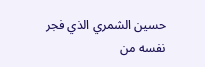حسين الشمري الذي فجر نفسه من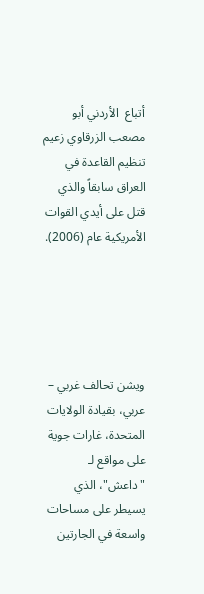أتباع  الأردني أبو مصعب الزرقاوي زعيم  تنظيم القاعدة في العراق سابقاً والذي قتل على أيدي القوات الأمريكية عام (2006).





ويشن تحالف غربي – عربي، بقيادة الولايات المتحدة، غارات جوية على مواقع لـ "داعش"، الذي يسيطر على مساحات واسعة في الجارتين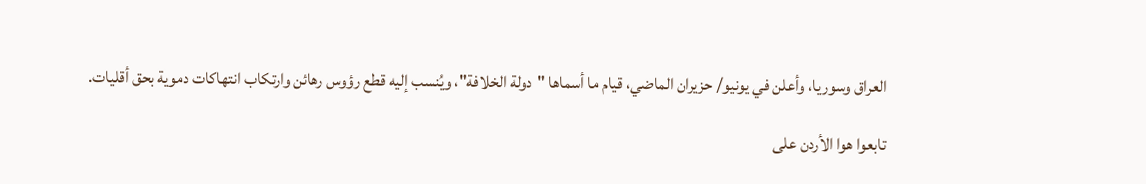العراق وسوريا، وأعلن في يونيو/ حزيران الماضي، قيام ما أسماها "دولة الخلافة"، ويُنسب إليه قطع رؤوس رهائن وارتكاب انتهاكات دموية بحق أقليات.

تابعوا هوا الأردن على